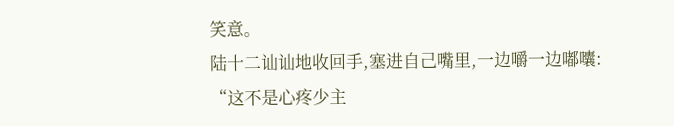笑意。
陆十二讪讪地收回手,塞进自己嘴里,一边嚼一边嘟囔:
“这不是心疼少主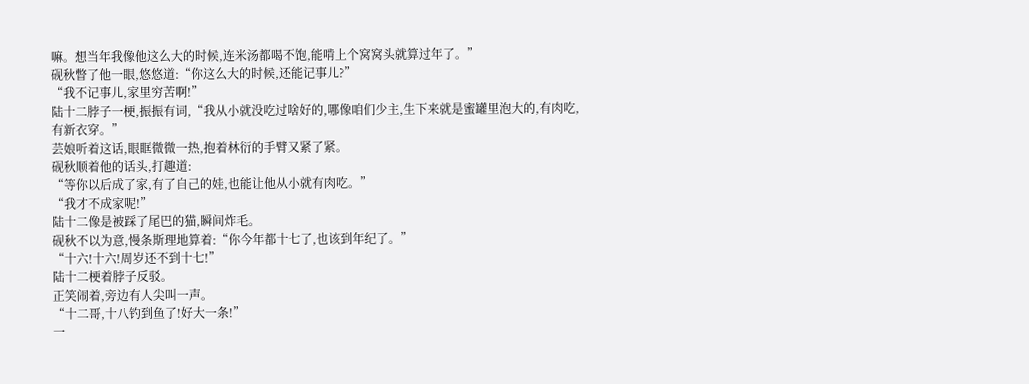嘛。想当年我像他这么大的时候,连米汤都喝不饱,能啃上个窝窝头就算过年了。”
砚秋瞥了他一眼,悠悠道:“你这么大的时候,还能记事儿?”
“我不记事儿,家里穷苦啊!”
陆十二脖子一梗,振振有词,“我从小就没吃过啥好的,哪像咱们少主,生下来就是蜜罐里泡大的,有肉吃,有新衣穿。”
芸娘听着这话,眼眶微微一热,抱着林衍的手臂又紧了紧。
砚秋顺着他的话头,打趣道:
“等你以后成了家,有了自己的娃,也能让他从小就有肉吃。”
“我才不成家呢!”
陆十二像是被踩了尾巴的猫,瞬间炸毛。
砚秋不以为意,慢条斯理地算着:“你今年都十七了,也该到年纪了。”
“十六!十六!周岁还不到十七!”
陆十二梗着脖子反驳。
正笑闹着,旁边有人尖叫一声。
“十二哥,十八钓到鱼了!好大一条!”
一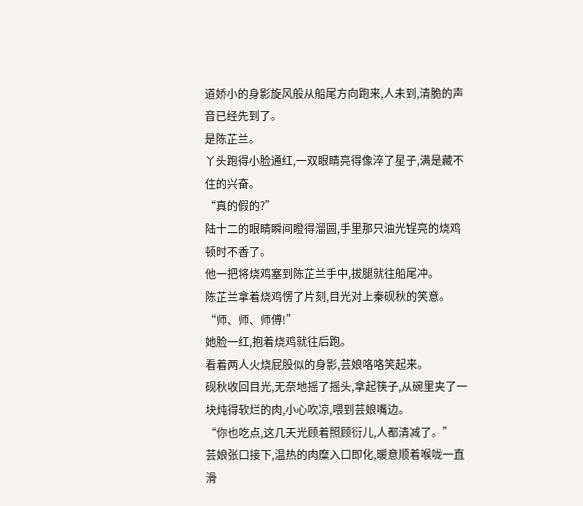道娇小的身影旋风般从船尾方向跑来,人未到,清脆的声音已经先到了。
是陈芷兰。
丫头跑得小脸通红,一双眼睛亮得像淬了星子,满是藏不住的兴奋。
“真的假的?”
陆十二的眼睛瞬间瞪得溜圆,手里那只油光锃亮的烧鸡顿时不香了。
他一把将烧鸡塞到陈芷兰手中,拔腿就往船尾冲。
陈芷兰拿着烧鸡愣了片刻,目光对上秦砚秋的笑意。
“师、师、师傅!”
她脸一红,抱着烧鸡就往后跑。
看着两人火烧屁股似的身影,芸娘咯咯笑起来。
砚秋收回目光,无奈地摇了摇头,拿起筷子,从碗里夹了一块炖得软烂的肉,小心吹凉,喂到芸娘嘴边。
“你也吃点,这几天光顾着照顾衍儿,人都清减了。”
芸娘张口接下,温热的肉糜入口即化,暖意顺着喉咙一直滑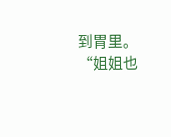到胃里。
“姐姐也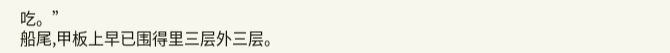吃。”
船尾,甲板上早已围得里三层外三层。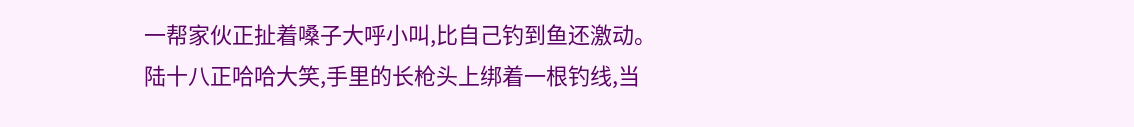一帮家伙正扯着嗓子大呼小叫,比自己钓到鱼还激动。
陆十八正哈哈大笑,手里的长枪头上绑着一根钓线,当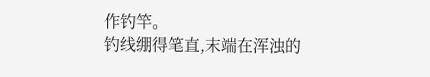作钓竿。
钓线绷得笔直,末端在浑浊的